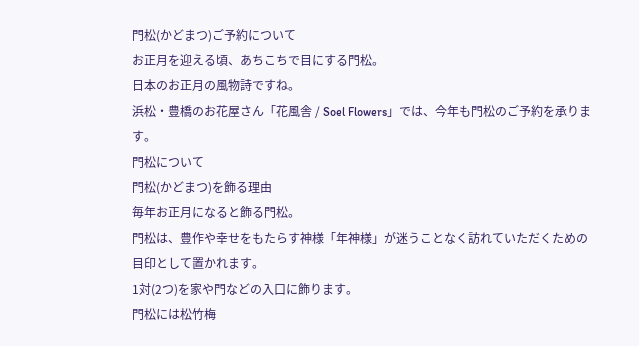門松(かどまつ)ご予約について
お正月を迎える頃、あちこちで目にする門松。
日本のお正月の風物詩ですね。
浜松・豊橋のお花屋さん「花風舎 / Soel Flowers」では、今年も門松のご予約を承ります。
門松について
門松(かどまつ)を飾る理由
毎年お正月になると飾る門松。
門松は、豊作や幸せをもたらす神様「年神様」が迷うことなく訪れていただくための目印として置かれます。
1対(2つ)を家や門などの入口に飾ります。
門松には松竹梅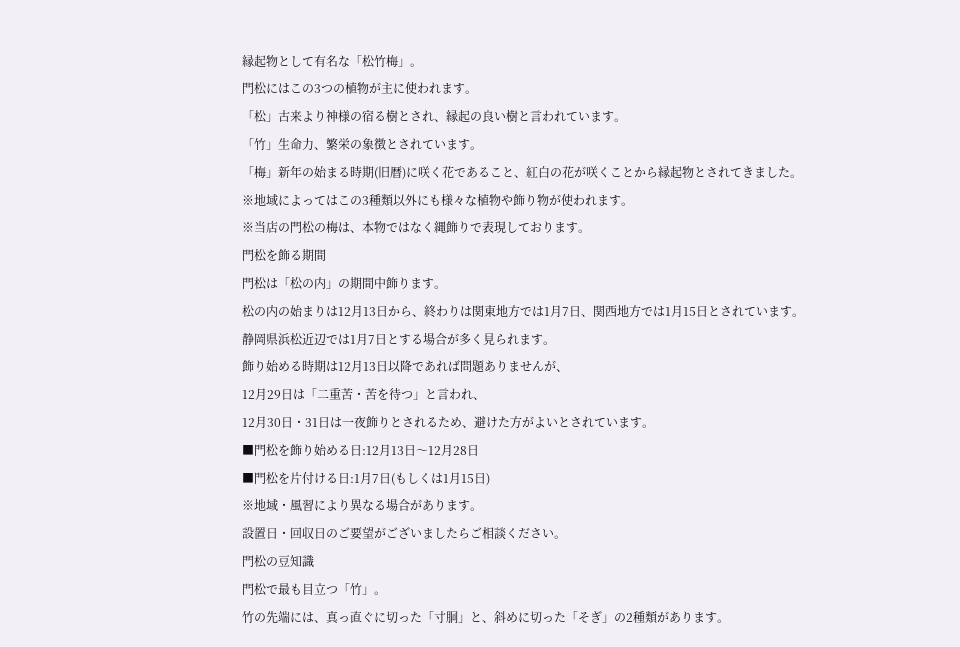縁起物として有名な「松竹梅」。
門松にはこの3つの植物が主に使われます。
「松」古来より神様の宿る樹とされ、縁起の良い樹と言われています。
「竹」生命力、繁栄の象徴とされています。
「梅」新年の始まる時期(旧暦)に咲く花であること、紅白の花が咲くことから縁起物とされてきました。
※地域によってはこの3種類以外にも様々な植物や飾り物が使われます。
※当店の門松の梅は、本物ではなく縄飾りで表現しております。
門松を飾る期間
門松は「松の内」の期間中飾ります。
松の内の始まりは12月13日から、終わりは関東地方では1月7日、関西地方では1月15日とされています。
静岡県浜松近辺では1月7日とする場合が多く見られます。
飾り始める時期は12月13日以降であれば問題ありませんが、
12月29日は「二重苦・苦を待つ」と言われ、
12月30日・31日は一夜飾りとされるため、避けた方がよいとされています。
■門松を飾り始める日:12月13日〜12月28日
■門松を片付ける日:1月7日(もしくは1月15日)
※地域・風習により異なる場合があります。
設置日・回収日のご要望がございましたらご相談ください。
門松の豆知識
門松で最も目立つ「竹」。
竹の先端には、真っ直ぐに切った「寸胴」と、斜めに切った「そぎ」の2種類があります。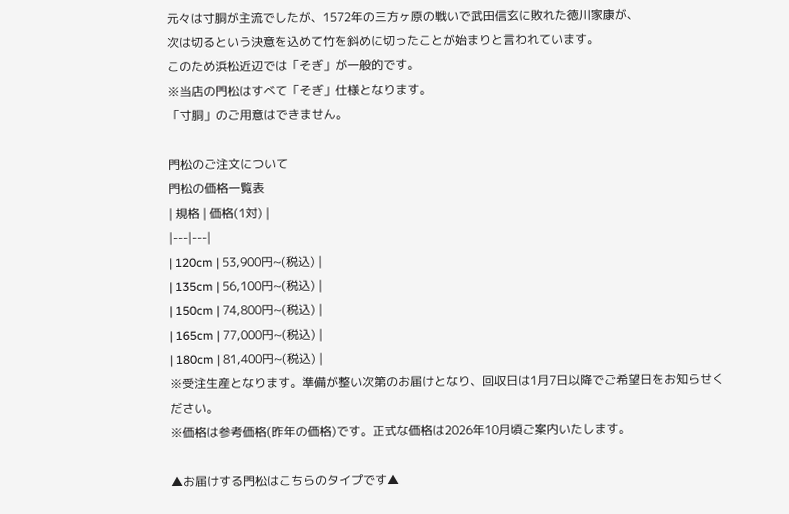元々は寸胴が主流でしたが、1572年の三方ヶ原の戦いで武田信玄に敗れた徳川家康が、
次は切るという決意を込めて竹を斜めに切ったことが始まりと言われています。
このため浜松近辺では「そぎ」が一般的です。
※当店の門松はすべて「そぎ」仕様となります。
「寸胴」のご用意はできません。

門松のご注文について
門松の価格一覧表
| 規格 | 価格(1対) |
|---|---|
| 120cm | 53,900円~(税込) |
| 135cm | 56,100円~(税込) |
| 150cm | 74,800円~(税込) |
| 165cm | 77,000円~(税込) |
| 180cm | 81,400円~(税込) |
※受注生産となります。準備が整い次第のお届けとなり、回収日は1月7日以降でご希望日をお知らせください。
※価格は参考価格(昨年の価格)です。正式な価格は2026年10月頃ご案内いたします。

▲お届けする門松はこちらのタイプです▲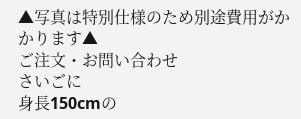▲写真は特別仕様のため別途費用がかかります▲
ご注文・お問い合わせ
さいごに
身長150cmの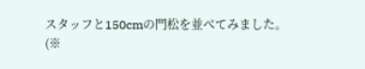スタッフと150cmの門松を並べてみました。
(※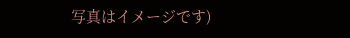写真はイメージです)